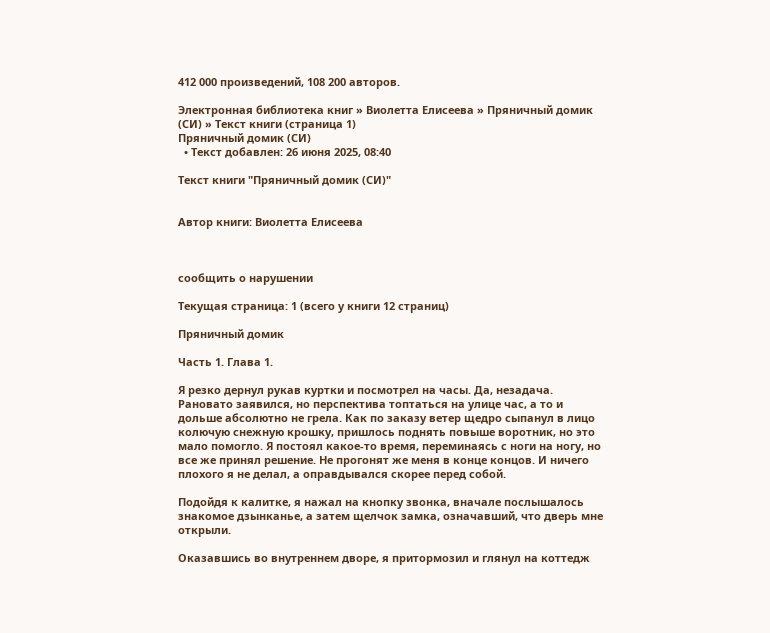412 000 произведений, 108 200 авторов.

Электронная библиотека книг » Виолетта Елисеева » Пряничный домик (СИ) » Текст книги (страница 1)
Пряничный домик (СИ)
  • Текст добавлен: 26 июня 2025, 08:40

Текст книги "Пряничный домик (СИ)"


Автор книги: Виолетта Елисеева



сообщить о нарушении

Текущая страница: 1 (всего у книги 12 страниц)

Пряничный домик

Часть 1. Глава 1.

Я резко дернул рукав куртки и посмотрел на часы. Да, незадача. Рановато заявился, но перспектива топтаться на улице час, а то и дольше абсолютно не грела. Как по заказу ветер щедро сыпанул в лицо колючую снежную крошку, пришлось поднять повыше воротник, но это мало помогло. Я постоял какое-то время, переминаясь с ноги на ногу, но все же принял решение. Не прогонят же меня в конце концов. И ничего плохого я не делал, а оправдывался скорее перед собой.

Подойдя к калитке, я нажал на кнопку звонка, вначале послышалось знакомое дзынканье, а затем щелчок замка, означавший, что дверь мне открыли.

Оказавшись во внутреннем дворе, я притормозил и глянул на коттедж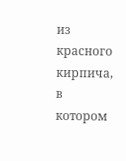из красного кирпича, в котором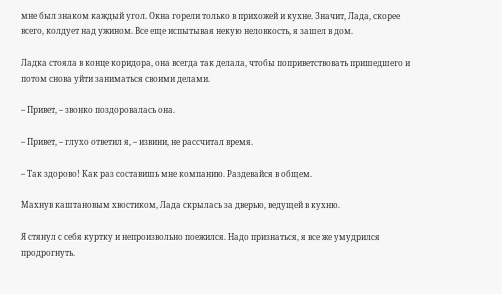мне был знаком каждый угол. Окна горели только в прихожей и кухне. Значит, Лада, скорее всего, колдует над ужином. Все еще испытывая некую неловкость, я зашел в дом.

Ладка стояла в конце коридора, она всегда так делала, чтобы поприветствовать пришедшего и потом снова уйти заниматься своими делами.

– Привет, – звонко поздоровалась она.

– Привет, – глухо ответил я, – извини, не рассчитал время.

– Так здорово! Как раз составишь мне компанию. Раздевайся в общем.

Махнув каштановым хвостиком, Лада скрылась за дверью, ведущей в кухню.

Я стянул с себя куртку и непроизвольно поежился. Надо признаться, я все же умудрился продрогнуть.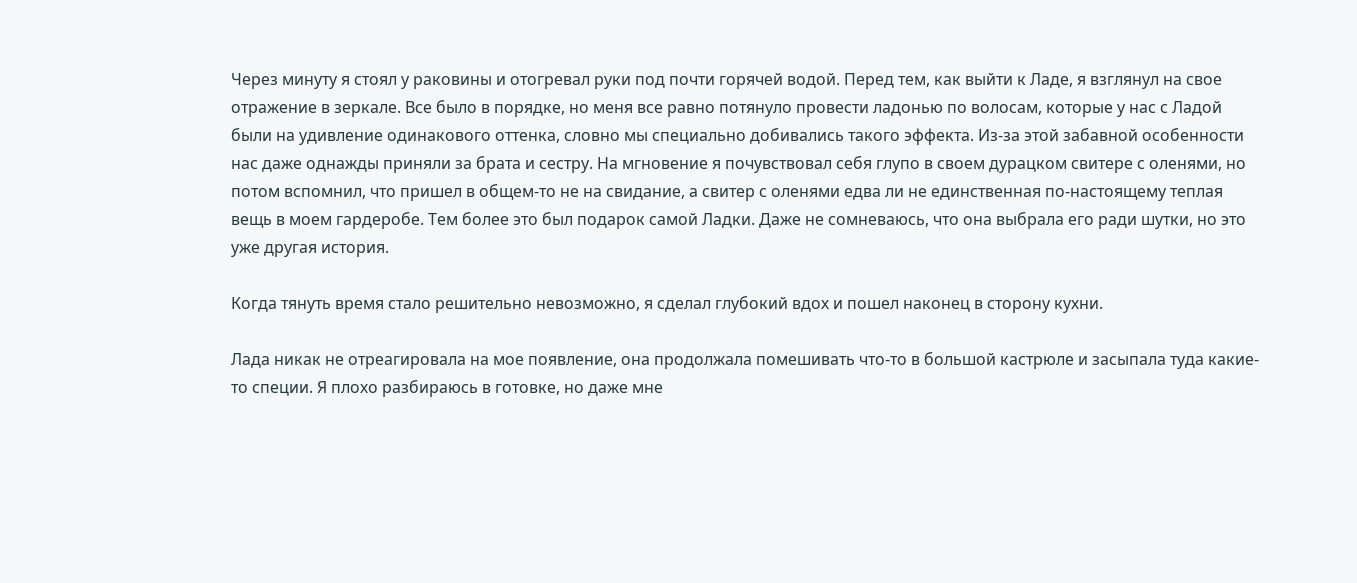Через минуту я стоял у раковины и отогревал руки под почти горячей водой. Перед тем, как выйти к Ладе, я взглянул на свое отражение в зеркале. Все было в порядке, но меня все равно потянуло провести ладонью по волосам, которые у нас с Ладой были на удивление одинакового оттенка, словно мы специально добивались такого эффекта. Из-за этой забавной особенности нас даже однажды приняли за брата и сестру. На мгновение я почувствовал себя глупо в своем дурацком свитере с оленями, но потом вспомнил, что пришел в общем-то не на свидание, а свитер с оленями едва ли не единственная по-настоящему теплая вещь в моем гардеробе. Тем более это был подарок самой Ладки. Даже не сомневаюсь, что она выбрала его ради шутки, но это уже другая история.

Когда тянуть время стало решительно невозможно, я сделал глубокий вдох и пошел наконец в сторону кухни.

Лада никак не отреагировала на мое появление, она продолжала помешивать что-то в большой кастрюле и засыпала туда какие-то специи. Я плохо разбираюсь в готовке, но даже мне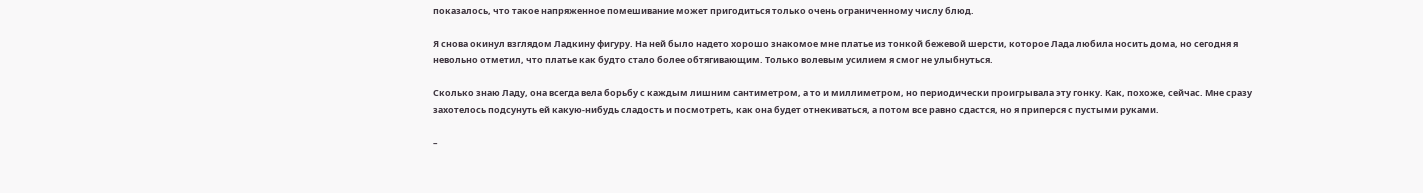показалось, что такое напряженное помешивание может пригодиться только очень ограниченному числу блюд.

Я снова окинул взглядом Ладкину фигуру. На ней было надето хорошо знакомое мне платье из тонкой бежевой шерсти, которое Лада любила носить дома, но сегодня я невольно отметил, что платье как будто стало более обтягивающим. Только волевым усилием я смог не улыбнуться.

Сколько знаю Ладу, она всегда вела борьбу с каждым лишним сантиметром, а то и миллиметром, но периодически проигрывала эту гонку. Как, похоже, сейчас. Мне сразу захотелось подсунуть ей какую-нибудь сладость и посмотреть, как она будет отнекиваться, а потом все равно сдастся, но я приперся с пустыми руками.

–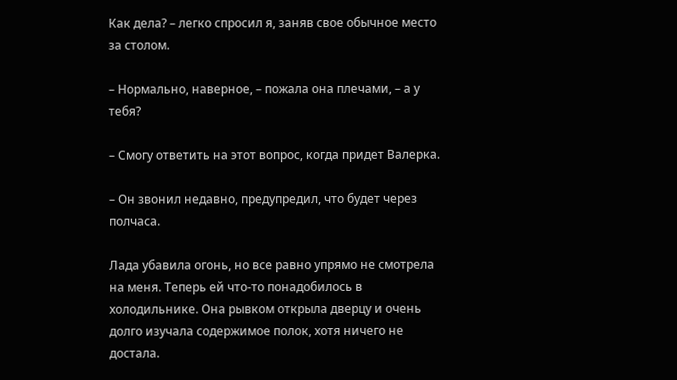Как дела? – легко спросил я, заняв свое обычное место за столом.

– Нормально, наверное, – пожала она плечами, – а у тебя?

– Смогу ответить на этот вопрос, когда придет Валерка.

– Он звонил недавно, предупредил, что будет через полчаса.

Лада убавила огонь, но все равно упрямо не смотрела на меня. Теперь ей что-то понадобилось в холодильнике. Она рывком открыла дверцу и очень долго изучала содержимое полок, хотя ничего не достала.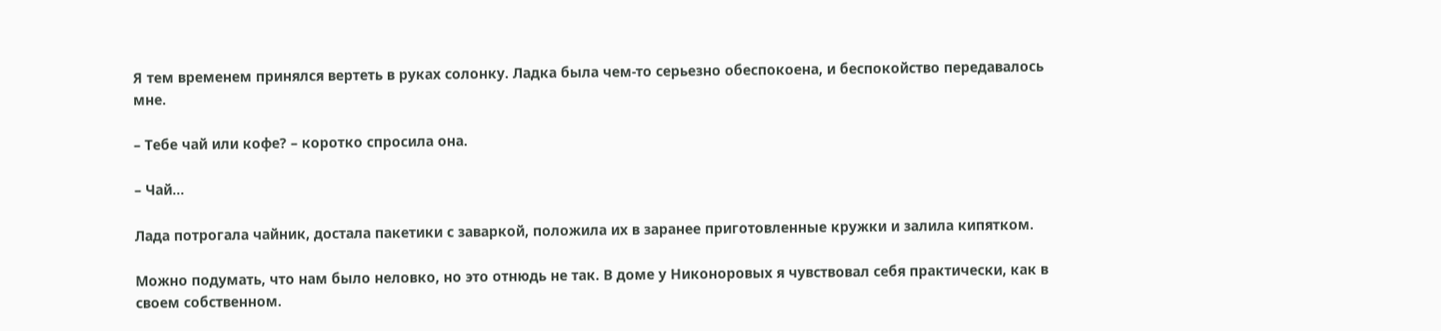Я тем временем принялся вертеть в руках солонку. Ладка была чем-то серьезно обеспокоена, и беспокойство передавалось мне.

– Тебе чай или кофе? – коротко спросила она.

– Чай…

Лада потрогала чайник, достала пакетики с заваркой, положила их в заранее приготовленные кружки и залила кипятком.

Можно подумать, что нам было неловко, но это отнюдь не так. В доме у Никоноровых я чувствовал себя практически, как в своем собственном.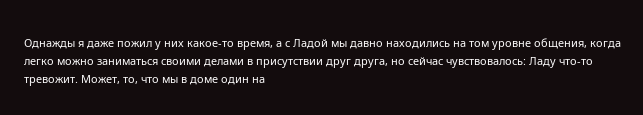Однажды я даже пожил у них какое-то время, а с Ладой мы давно находились на том уровне общения, когда легко можно заниматься своими делами в присутствии друг друга, но сейчас чувствовалось: Ладу что-то тревожит. Может, то, что мы в доме один на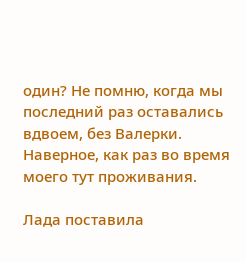один? Не помню, когда мы последний раз оставались вдвоем, без Валерки. Наверное, как раз во время моего тут проживания.

Лада поставила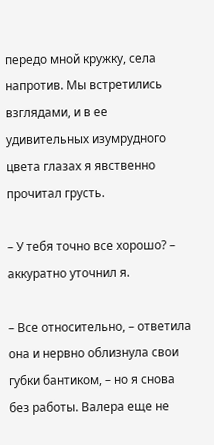передо мной кружку, села напротив. Мы встретились взглядами, и в ее удивительных изумрудного цвета глазах я явственно прочитал грусть.

– У тебя точно все хорошо? – аккуратно уточнил я.

– Все относительно, – ответила она и нервно облизнула свои губки бантиком, – но я снова без работы. Валера еще не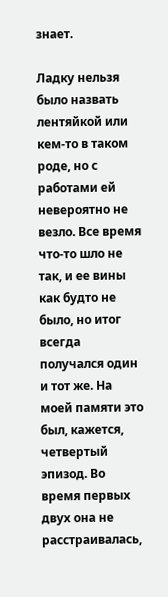знает.

Ладку нельзя было назвать лентяйкой или кем-то в таком роде, но с работами ей невероятно не везло. Все время что-то шло не так, и ее вины как будто не было, но итог всегда получался один и тот же. На моей памяти это был, кажется, четвертый эпизод. Во время первых двух она не расстраивалась,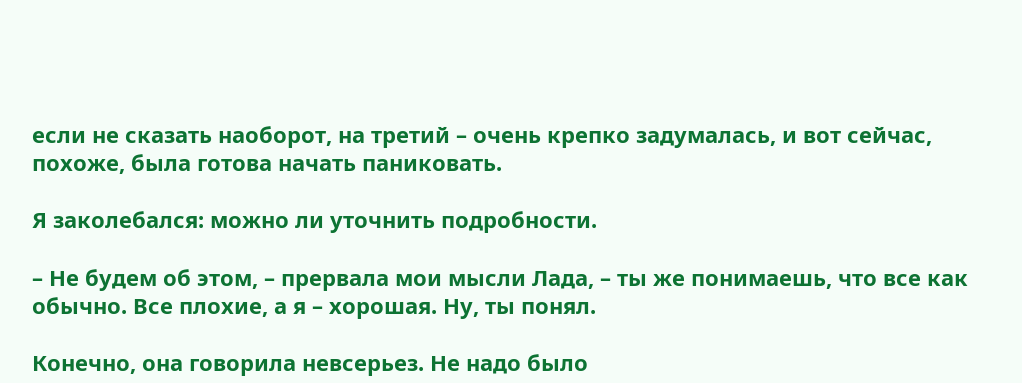если не сказать наоборот, на третий – очень крепко задумалась, и вот сейчас, похоже, была готова начать паниковать.

Я заколебался: можно ли уточнить подробности.

– Не будем об этом, – прервала мои мысли Лада, – ты же понимаешь, что все как обычно. Все плохие, а я – хорошая. Ну, ты понял.

Конечно, она говорила невсерьез. Не надо было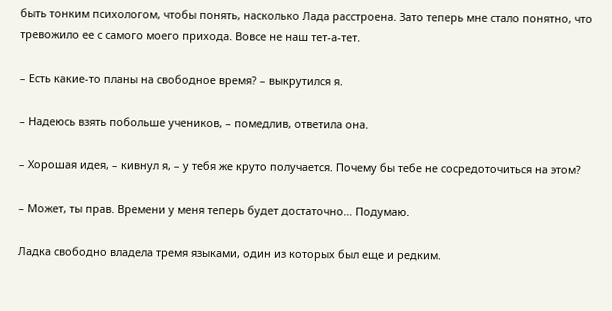быть тонким психологом, чтобы понять, насколько Лада расстроена. Зато теперь мне стало понятно, что тревожило ее с самого моего прихода. Вовсе не наш тет-а-тет.

– Есть какие-то планы на свободное время? – выкрутился я.

– Надеюсь взять побольше учеников, – помедлив, ответила она.

– Хорошая идея, – кивнул я, – у тебя же круто получается. Почему бы тебе не сосредоточиться на этом?

– Может, ты прав. Времени у меня теперь будет достаточно… Подумаю.

Ладка свободно владела тремя языками, один из которых был еще и редким.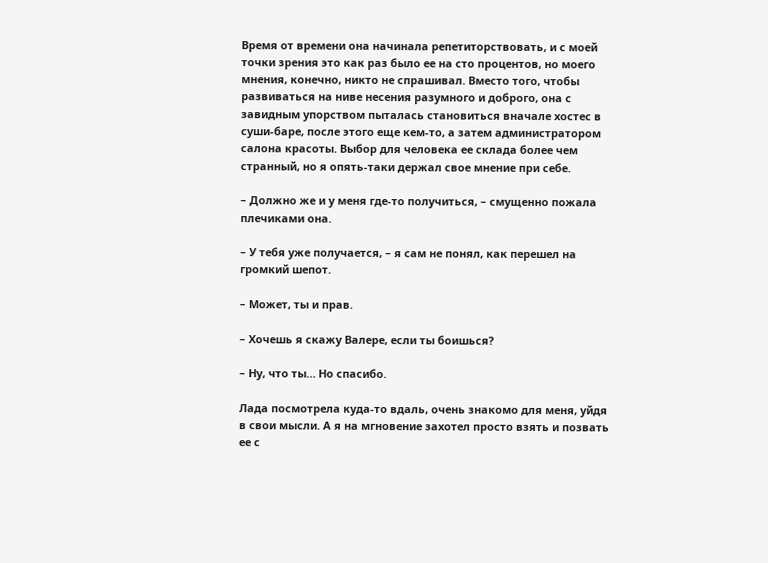Время от времени она начинала репетиторствовать, и с моей точки зрения это как раз было ее на сто процентов, но моего мнения, конечно, никто не спрашивал. Вместо того, чтобы развиваться на ниве несения разумного и доброго, она с завидным упорством пыталась становиться вначале хостес в суши-баре, после этого еще кем-то, а затем администратором салона красоты. Выбор для человека ее склада более чем странный, но я опять-таки держал свое мнение при себе.

– Должно же и у меня где-то получиться, – смущенно пожала плечиками она.

– У тебя уже получается, – я сам не понял, как перешел на громкий шепот.

– Может, ты и прав.

– Хочешь я скажу Валере, если ты боишься?

– Ну, что ты… Но спасибо.

Лада посмотрела куда-то вдаль, очень знакомо для меня, уйдя в свои мысли. А я на мгновение захотел просто взять и позвать ее с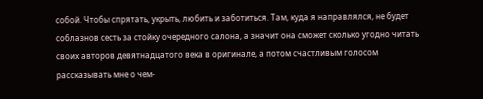собой. Чтобы спрятать, укрыть, любить и заботиться. Там, куда я направлялся, не будет соблазнов сесть за стойку очередного салона, а значит она сможет сколько угодно читать своих авторов девятнадцатого века в оригинале, а потом счастливым голосом рассказывать мне о чем-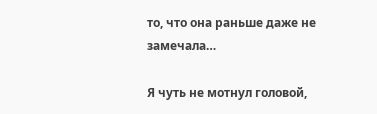то, что она раньше даже не замечала…

Я чуть не мотнул головой,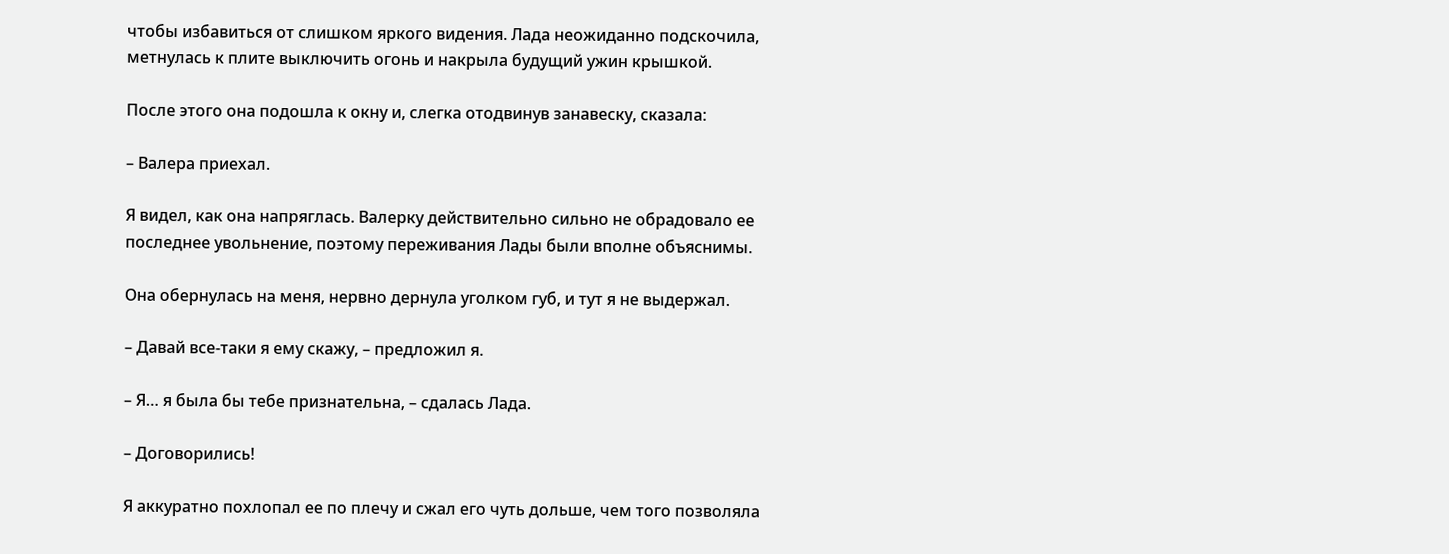чтобы избавиться от слишком яркого видения. Лада неожиданно подскочила, метнулась к плите выключить огонь и накрыла будущий ужин крышкой.

После этого она подошла к окну и, слегка отодвинув занавеску, сказала:

– Валера приехал.

Я видел, как она напряглась. Валерку действительно сильно не обрадовало ее последнее увольнение, поэтому переживания Лады были вполне объяснимы.

Она обернулась на меня, нервно дернула уголком губ, и тут я не выдержал.

– Давай все-таки я ему скажу, – предложил я.

– Я… я была бы тебе признательна, – сдалась Лада.

– Договорились!

Я аккуратно похлопал ее по плечу и сжал его чуть дольше, чем того позволяла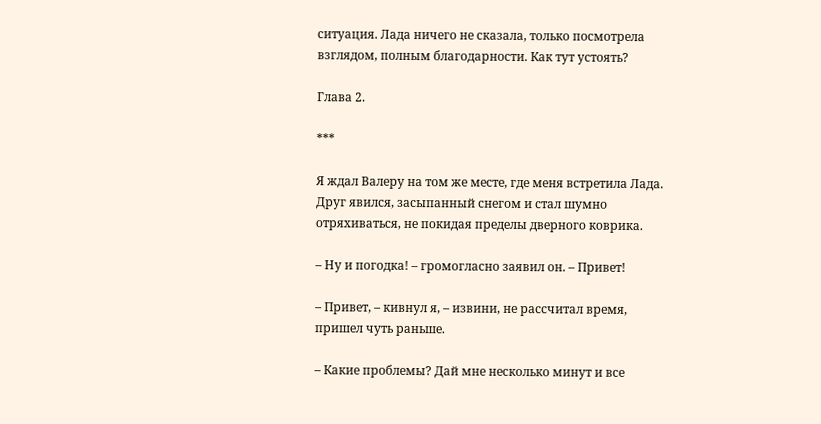ситуация. Лада ничего не сказала, только посмотрела взглядом, полным благодарности. Как тут устоять?

Глава 2.

***

Я ждал Валеру на том же месте, где меня встретила Лада. Друг явился, засыпанный снегом и стал шумно отряхиваться, не покидая пределы дверного коврика.

– Ну и погодка! – громогласно заявил он. – Привет!

– Привет, – кивнул я, – извини, не рассчитал время, пришел чуть раньше.

– Какие проблемы? Дай мне несколько минут и все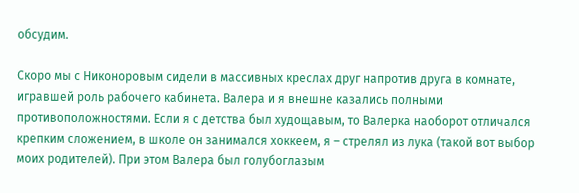обсудим.

Скоро мы с Никоноровым сидели в массивных креслах друг напротив друга в комнате, игравшей роль рабочего кабинета. Валера и я внешне казались полными противоположностями. Если я с детства был худощавым, то Валерка наоборот отличался крепким сложением, в школе он занимался хоккеем, я – стрелял из лука (такой вот выбор моих родителей). При этом Валера был голубоглазым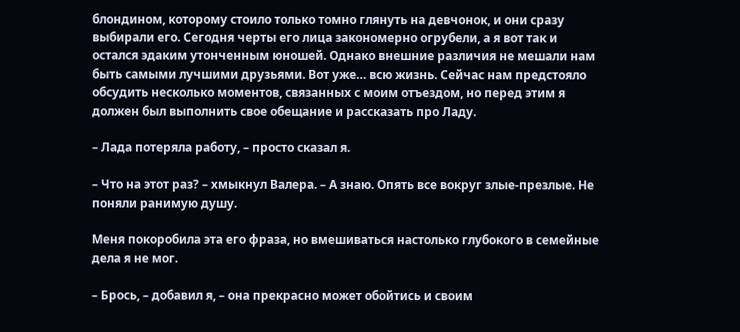блондином, которому стоило только томно глянуть на девчонок, и они сразу выбирали его. Сегодня черты его лица закономерно огрубели, а я вот так и остался эдаким утонченным юношей. Однако внешние различия не мешали нам быть самыми лучшими друзьями. Вот уже… всю жизнь. Сейчас нам предстояло обсудить несколько моментов, связанных с моим отъездом, но перед этим я должен был выполнить свое обещание и рассказать про Ладу.

– Лада потеряла работу, – просто сказал я.

– Что на этот раз? – хмыкнул Валера. – А знаю. Опять все вокруг злые-презлые. Не поняли ранимую душу.

Меня покоробила эта его фраза, но вмешиваться настолько глубокого в семейные дела я не мог.

– Брось, – добавил я, – она прекрасно может обойтись и своим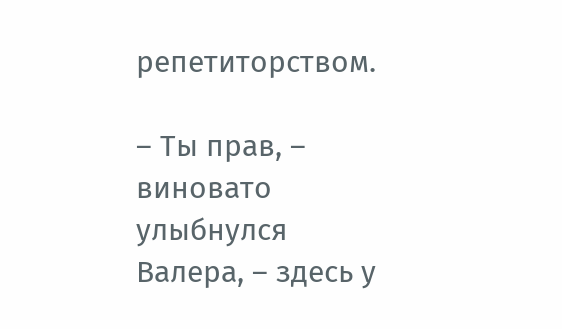репетиторством.

– Ты прав, – виновато улыбнулся Валера, – здесь у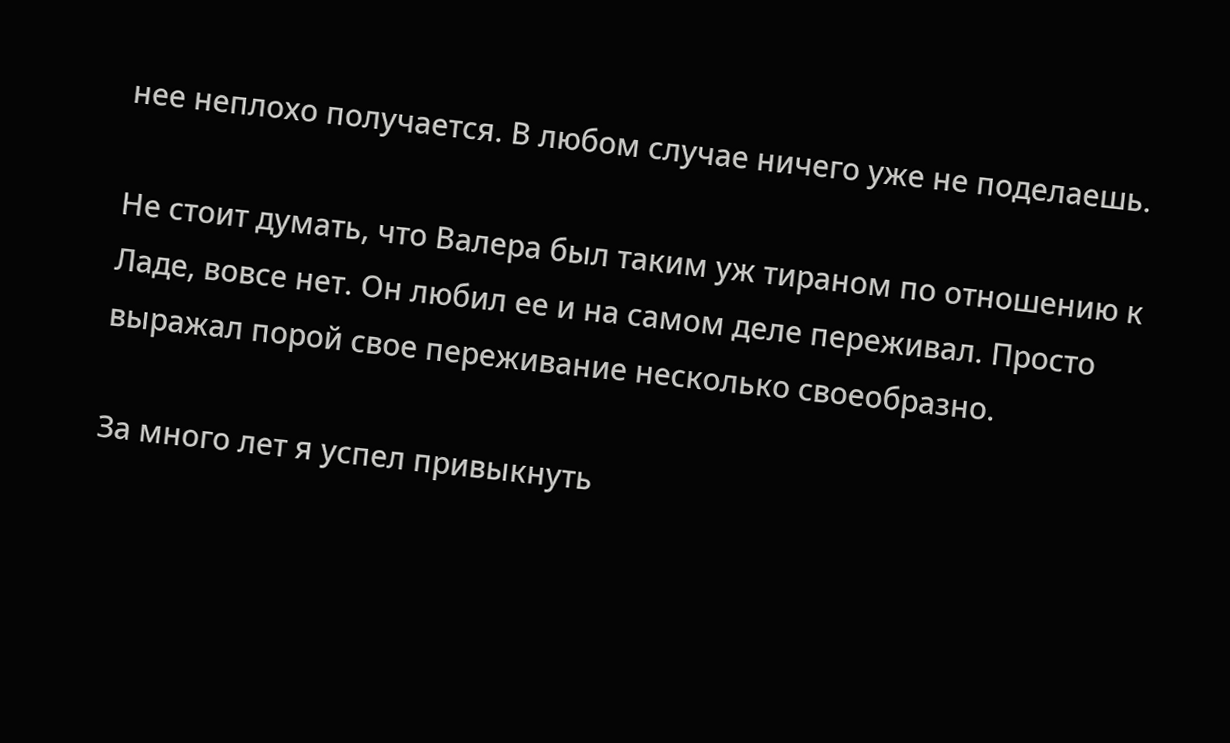нее неплохо получается. В любом случае ничего уже не поделаешь.

Не стоит думать, что Валера был таким уж тираном по отношению к Ладе, вовсе нет. Он любил ее и на самом деле переживал. Просто выражал порой свое переживание несколько своеобразно.

За много лет я успел привыкнуть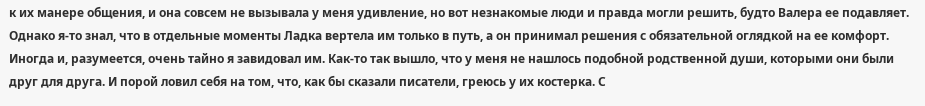к их манере общения, и она совсем не вызывала у меня удивление, но вот незнакомые люди и правда могли решить, будто Валера ее подавляет. Однако я-то знал, что в отдельные моменты Ладка вертела им только в путь, а он принимал решения с обязательной оглядкой на ее комфорт. Иногда и, разумеется, очень тайно я завидовал им. Как-то так вышло, что у меня не нашлось подобной родственной души, которыми они были друг для друга. И порой ловил себя на том, что, как бы сказали писатели, греюсь у их костерка. С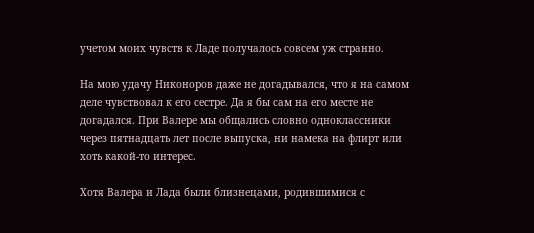учетом моих чувств к Ладе получалось совсем уж странно.

На мою удачу Никоноров даже не догадывался, что я на самом деле чувствовал к его сестре. Да я бы сам на его месте не догадался. При Валере мы общались словно одноклассники через пятнадцать лет после выпуска, ни намека на флирт или хоть какой-то интерес.

Хотя Валера и Лада были близнецами, родившимися с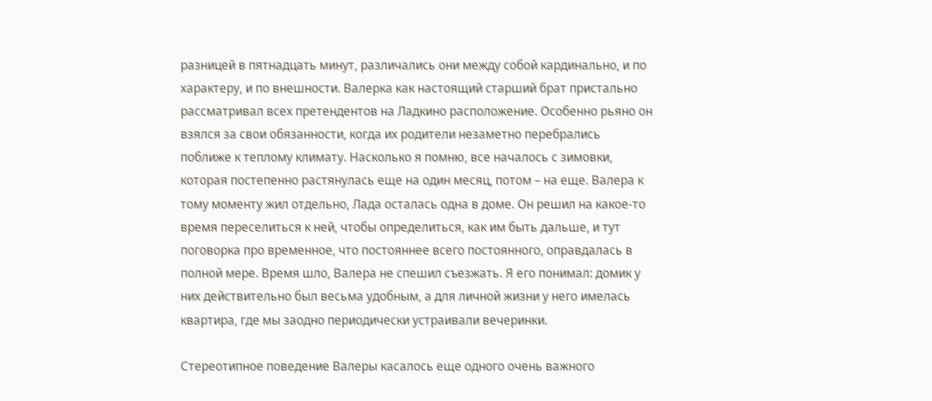разницей в пятнадцать минут, различались они между собой кардинально, и по характеру, и по внешности. Валерка как настоящий старший брат пристально рассматривал всех претендентов на Ладкино расположение. Особенно рьяно он взялся за свои обязанности, когда их родители незаметно перебрались поближе к теплому климату. Насколько я помню, все началось с зимовки, которая постепенно растянулась еще на один месяц, потом – на еще. Валера к тому моменту жил отдельно, Лада осталась одна в доме. Он решил на какое-то время переселиться к ней, чтобы определиться, как им быть дальше, и тут поговорка про временное, что постояннее всего постоянного, оправдалась в полной мере. Время шло, Валера не спешил съезжать. Я его понимал: домик у них действительно был весьма удобным, а для личной жизни у него имелась квартира, где мы заодно периодически устраивали вечеринки.

Стереотипное поведение Валеры касалось еще одного очень важного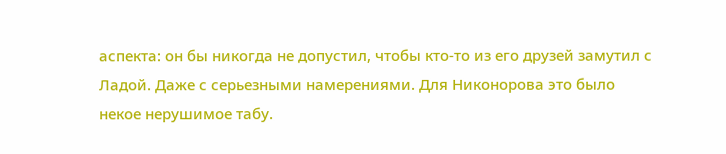аспекта: он бы никогда не допустил, чтобы кто-то из его друзей замутил с Ладой. Даже с серьезными намерениями. Для Никонорова это было некое нерушимое табу.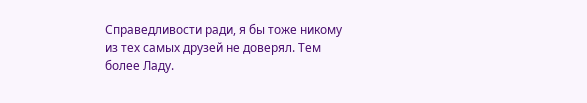Справедливости ради, я бы тоже никому из тех самых друзей не доверял. Тем более Ладу.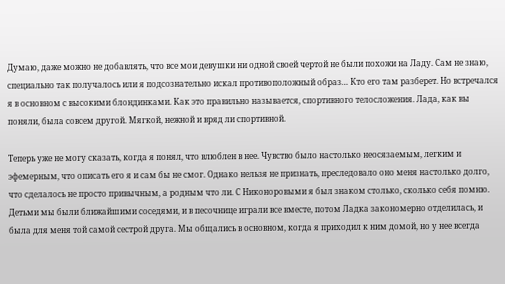Думаю, даже можно не добавлять, что все мои девушки ни одной своей чертой не были похожи на Ладу. Сам не знаю, специально так получалось или я подсознательно искал противоположный образ… Кто его там разберет. Но встречался я в основном с высокими блондинками. Как это правильно называется, спортивного телосложения. Лада, как вы поняли, была совсем другой. Мягкой, нежной и вряд ли спортивной.

Теперь уже не могу сказать, когда я понял, что влюблен в нее. Чувство было настолько неосязаемым, легким и эфемерным, что описать его я и сам бы не смог. Однако нельзя не признать, преследовало оно меня настолько долго, что сделалось не просто привычным, а родным что ли. С Никоноровыми я был знаком столько, сколько себя помню. Детьми мы были ближайшими соседями, и в песочнице играли все вместе, потом Ладка закономерно отделилась, и была для меня той самой сестрой друга. Мы общались в основном, когда я приходил к ним домой, но у нее всегда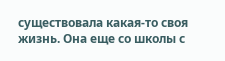существовала какая-то своя жизнь. Она еще со школы с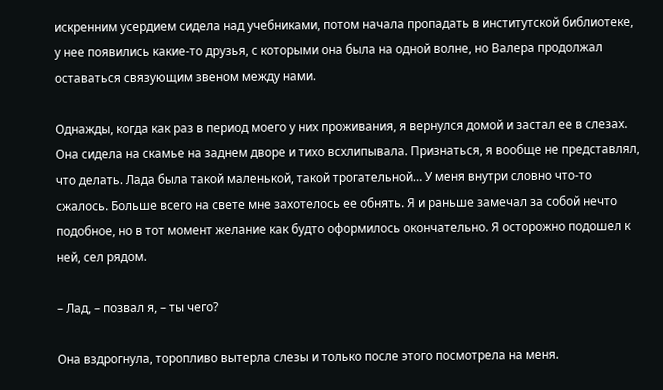искренним усердием сидела над учебниками, потом начала пропадать в институтской библиотеке, у нее появились какие-то друзья, с которыми она была на одной волне, но Валера продолжал оставаться связующим звеном между нами.

Однажды, когда как раз в период моего у них проживания, я вернулся домой и застал ее в слезах. Она сидела на скамье на заднем дворе и тихо всхлипывала. Признаться, я вообще не представлял, что делать. Лада была такой маленькой, такой трогательной… У меня внутри словно что-то сжалось. Больше всего на свете мне захотелось ее обнять. Я и раньше замечал за собой нечто подобное, но в тот момент желание как будто оформилось окончательно. Я осторожно подошел к ней, сел рядом.

– Лад, – позвал я, – ты чего?

Она вздрогнула, торопливо вытерла слезы и только после этого посмотрела на меня.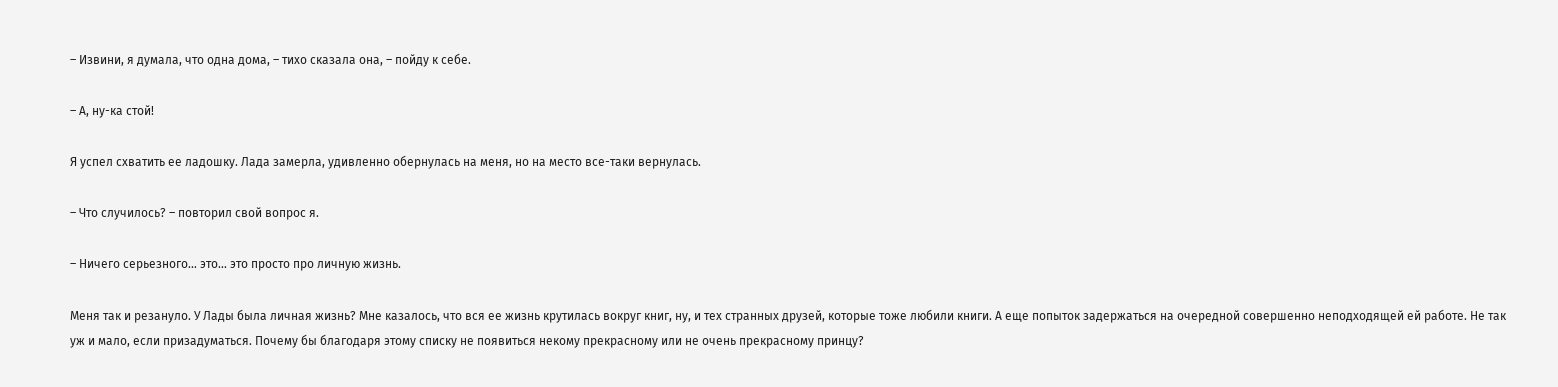– Извини, я думала, что одна дома, – тихо сказала она, – пойду к себе.

– А, ну-ка стой!

Я успел схватить ее ладошку. Лада замерла, удивленно обернулась на меня, но на место все-таки вернулась.

– Что случилось? – повторил свой вопрос я.

– Ничего серьезного… это… это просто про личную жизнь.

Меня так и резануло. У Лады была личная жизнь? Мне казалось, что вся ее жизнь крутилась вокруг книг, ну, и тех странных друзей, которые тоже любили книги. А еще попыток задержаться на очередной совершенно неподходящей ей работе. Не так уж и мало, если призадуматься. Почему бы благодаря этому списку не появиться некому прекрасному или не очень прекрасному принцу?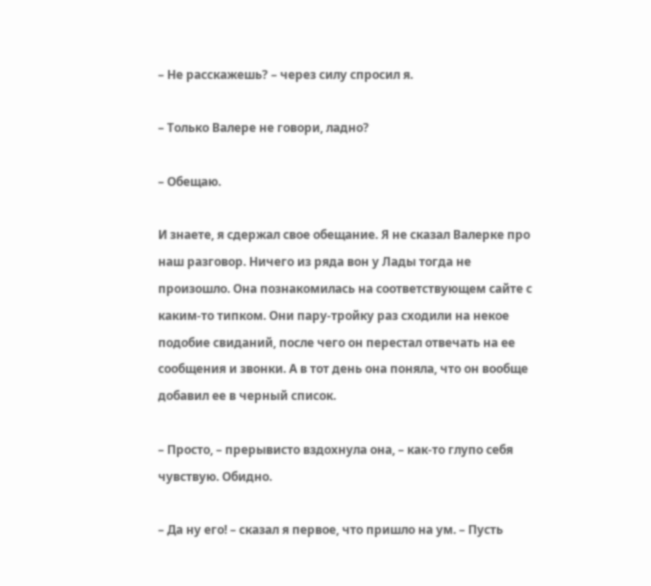– Не расскажешь? – через силу спросил я.

– Только Валере не говори, ладно?

– Обещаю.

И знаете, я сдержал свое обещание. Я не сказал Валерке про наш разговор. Ничего из ряда вон у Лады тогда не произошло. Она познакомилась на соответствующем сайте с каким-то типком. Они пару-тройку раз сходили на некое подобие свиданий, после чего он перестал отвечать на ее сообщения и звонки. А в тот день она поняла, что он вообще добавил ее в черный список.

– Просто, – прерывисто вздохнула она, – как-то глупо себя чувствую. Обидно.

– Да ну его! – сказал я первое, что пришло на ум. – Пусть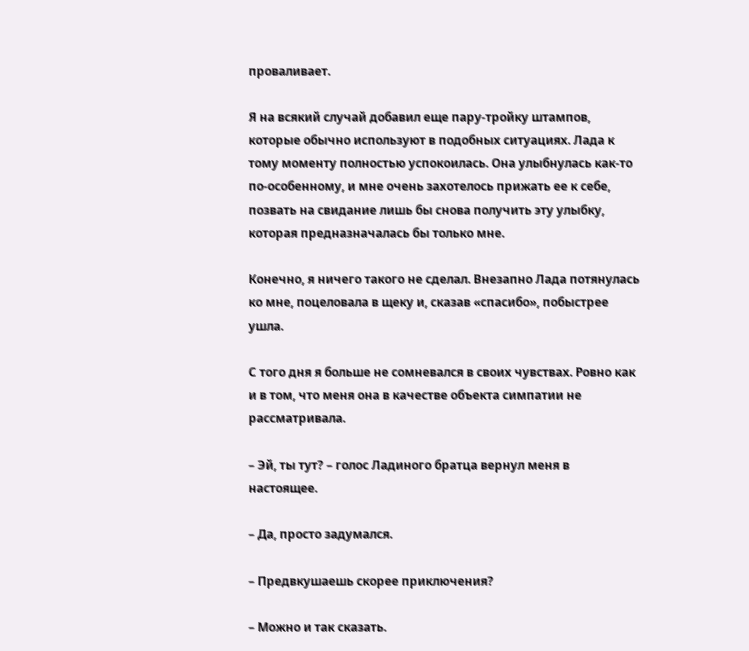проваливает.

Я на всякий случай добавил еще пару-тройку штампов, которые обычно используют в подобных ситуациях. Лада к тому моменту полностью успокоилась. Она улыбнулась как-то по-особенному, и мне очень захотелось прижать ее к себе, позвать на свидание лишь бы снова получить эту улыбку, которая предназначалась бы только мне.

Конечно, я ничего такого не сделал. Внезапно Лада потянулась ко мне, поцеловала в щеку и, сказав «спасибо», побыстрее ушла.

С того дня я больше не сомневался в своих чувствах. Ровно как и в том, что меня она в качестве объекта симпатии не рассматривала.

– Эй, ты тут? – голос Ладиного братца вернул меня в настоящее.

– Да, просто задумался.

– Предвкушаешь скорее приключения?

– Можно и так сказать.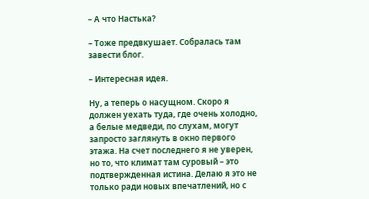– А что Настька?

– Тоже предвкушает. Собралась там завести блог.

– Интересная идея.

Ну, а теперь о насущном. Скоро я должен уехать туда, где очень холодно, а белые медведи, по слухам, могут запросто заглянуть в окно первого этажа. На счет последнего я не уверен, но то, что климат там суровый – это подтвержденная истина. Делаю я это не только ради новых впечатлений, но с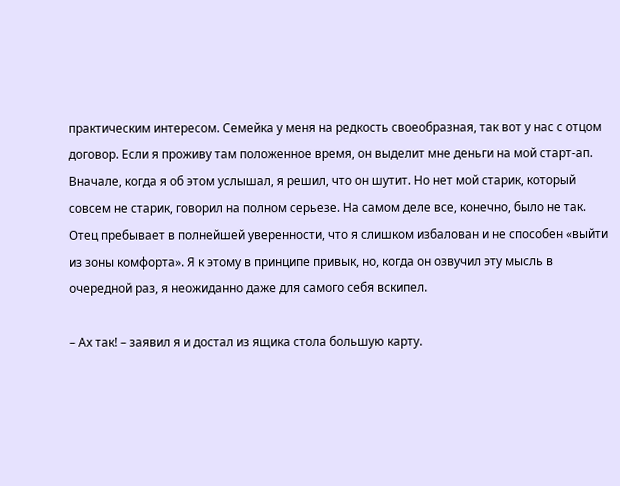практическим интересом. Семейка у меня на редкость своеобразная, так вот у нас с отцом договор. Если я проживу там положенное время, он выделит мне деньги на мой старт-ап. Вначале, когда я об этом услышал, я решил, что он шутит. Но нет мой старик, который совсем не старик, говорил на полном серьезе. На самом деле все, конечно, было не так. Отец пребывает в полнейшей уверенности, что я слишком избалован и не способен «выйти из зоны комфорта». Я к этому в принципе привык, но, когда он озвучил эту мысль в очередной раз, я неожиданно даже для самого себя вскипел.

– Ах так! – заявил я и достал из ящика стола большую карту.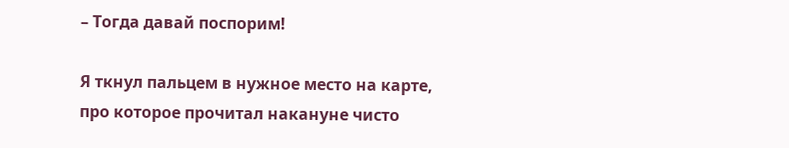– Тогда давай поспорим!

Я ткнул пальцем в нужное место на карте, про которое прочитал накануне чисто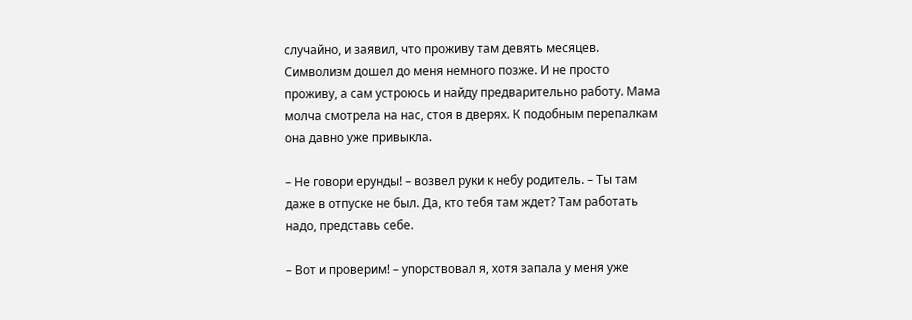случайно, и заявил, что проживу там девять месяцев. Символизм дошел до меня немного позже. И не просто проживу, а сам устроюсь и найду предварительно работу. Мама молча смотрела на нас, стоя в дверях. К подобным перепалкам она давно уже привыкла.

– Не говори ерунды! – возвел руки к небу родитель. – Ты там даже в отпуске не был. Да, кто тебя там ждет? Там работать надо, представь себе.

– Вот и проверим! – упорствовал я, хотя запала у меня уже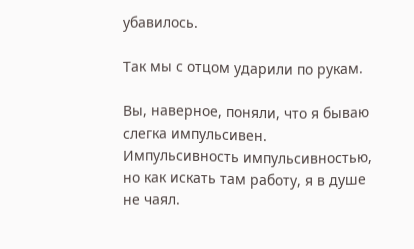убавилось.

Так мы с отцом ударили по рукам.

Вы, наверное, поняли, что я бываю слегка импульсивен. Импульсивность импульсивностью, но как искать там работу, я в душе не чаял.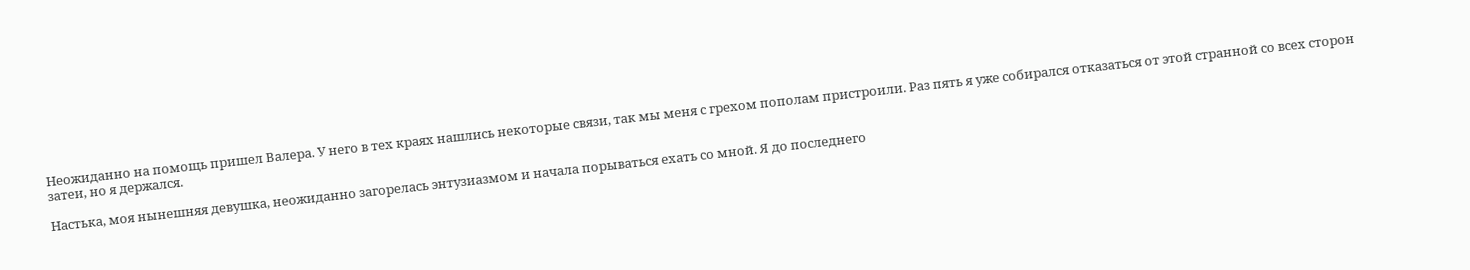Неожиданно на помощь пришел Валера. У него в тех краях нашлись некоторые связи, так мы меня с грехом пополам пристроили. Раз пять я уже собирался отказаться от этой странной со всех сторон затеи, но я держался.

Настька, моя нынешняя девушка, неожиданно загорелась энтузиазмом и начала порываться ехать со мной. Я до последнего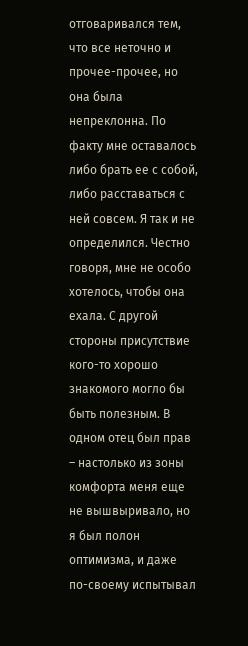отговаривался тем, что все неточно и прочее-прочее, но она была непреклонна. По факту мне оставалось либо брать ее с собой, либо расставаться с ней совсем. Я так и не определился. Честно говоря, мне не особо хотелось, чтобы она ехала. С другой стороны присутствие кого-то хорошо знакомого могло бы быть полезным. В одном отец был прав – настолько из зоны комфорта меня еще не вышвыривало, но я был полон оптимизма, и даже по-своему испытывал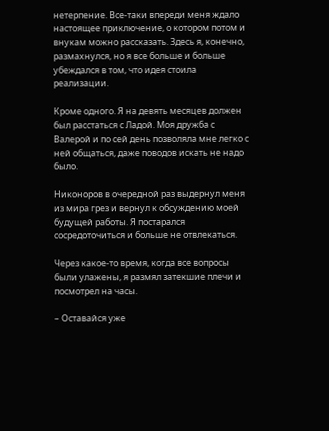нетерпение. Все-таки впереди меня ждало настоящее приключение, о котором потом и внукам можно рассказать. Здесь я, конечно, размахнулся, но я все больше и больше убеждался в том, что идея стоила реализации.

Кроме одного. Я на девять месяцев должен был расстаться с Ладой. Моя дружба с Валерой и по сей день позволяла мне легко с ней общаться, даже поводов искать не надо было.

Никоноров в очередной раз выдернул меня из мира грез и вернул к обсуждению моей будущей работы. Я постарался сосредоточиться и больше не отвлекаться.

Через какое-то время, когда все вопросы были улажены, я размял затекшие плечи и посмотрел на часы.

– Оставайся уже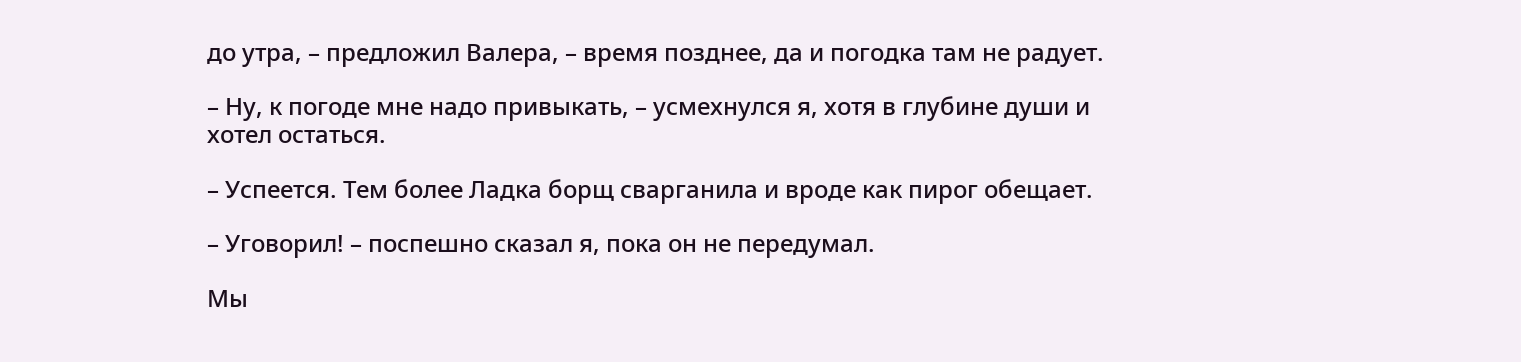до утра, – предложил Валера, – время позднее, да и погодка там не радует.

– Ну, к погоде мне надо привыкать, – усмехнулся я, хотя в глубине души и хотел остаться.

– Успеется. Тем более Ладка борщ сварганила и вроде как пирог обещает.

– Уговорил! – поспешно сказал я, пока он не передумал.

Мы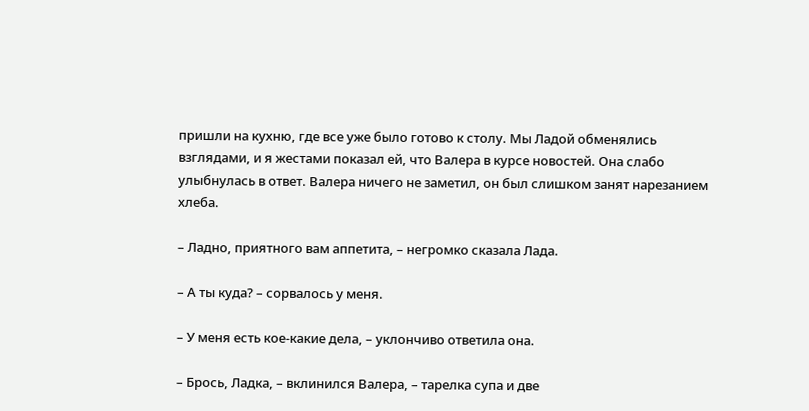пришли на кухню, где все уже было готово к столу. Мы Ладой обменялись взглядами, и я жестами показал ей, что Валера в курсе новостей. Она слабо улыбнулась в ответ. Валера ничего не заметил, он был слишком занят нарезанием хлеба.

– Ладно, приятного вам аппетита, – негромко сказала Лада.

– А ты куда? – сорвалось у меня.

– У меня есть кое-какие дела, – уклончиво ответила она.

– Брось, Ладка, – вклинился Валера, – тарелка супа и две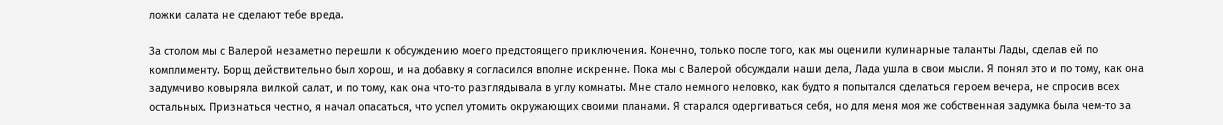ложки салата не сделают тебе вреда.

За столом мы с Валерой незаметно перешли к обсуждению моего предстоящего приключения. Конечно, только после того, как мы оценили кулинарные таланты Лады, сделав ей по комплименту. Борщ действительно был хорош, и на добавку я согласился вполне искренне. Пока мы с Валерой обсуждали наши дела, Лада ушла в свои мысли. Я понял это и по тому, как она задумчиво ковыряла вилкой салат, и по тому, как она что-то разглядывала в углу комнаты. Мне стало немного неловко, как будто я попытался сделаться героем вечера, не спросив всех остальных. Признаться честно, я начал опасаться, что успел утомить окружающих своими планами. Я старался одергиваться себя, но для меня моя же собственная задумка была чем-то за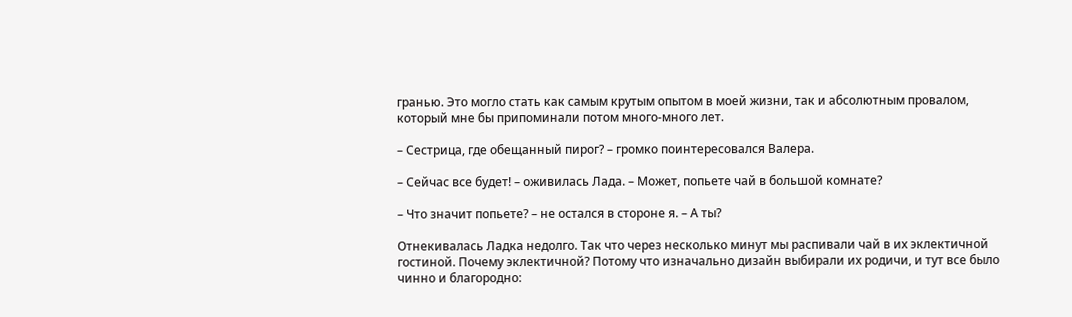гранью. Это могло стать как самым крутым опытом в моей жизни, так и абсолютным провалом, который мне бы припоминали потом много-много лет.

– Сестрица, где обещанный пирог? – громко поинтересовался Валера.

– Сейчас все будет! – оживилась Лада. – Может, попьете чай в большой комнате?

– Что значит попьете? – не остался в стороне я. – А ты?

Отнекивалась Ладка недолго. Так что через несколько минут мы распивали чай в их эклектичной гостиной. Почему эклектичной? Потому что изначально дизайн выбирали их родичи, и тут все было чинно и благородно: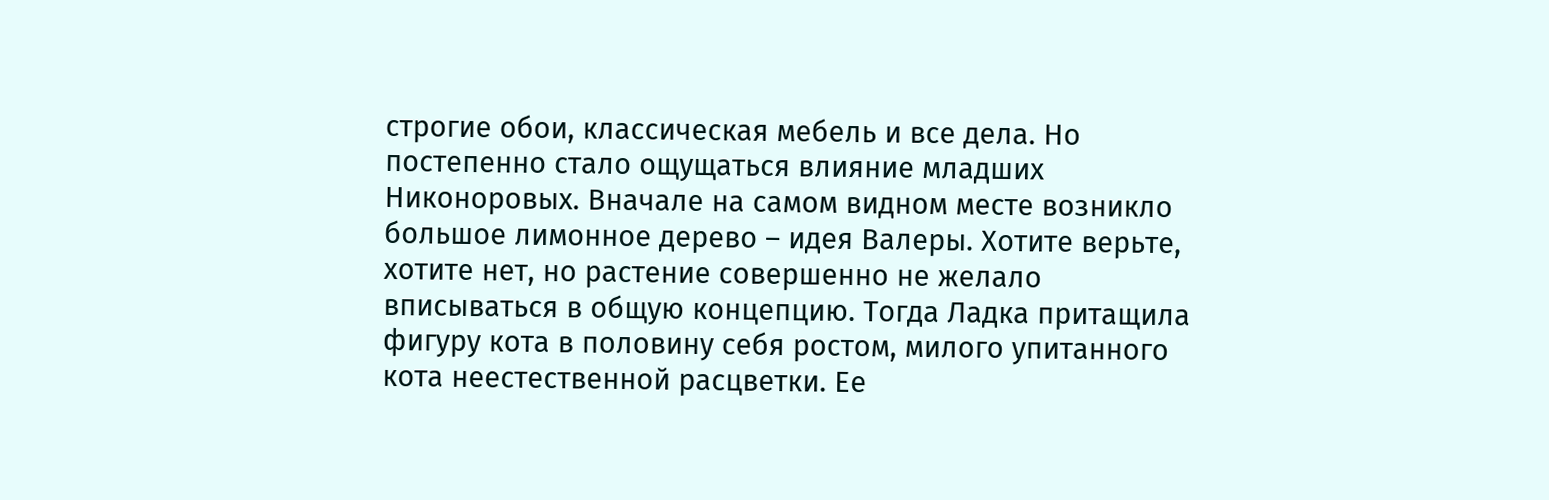строгие обои, классическая мебель и все дела. Но постепенно стало ощущаться влияние младших Никоноровых. Вначале на самом видном месте возникло большое лимонное дерево – идея Валеры. Хотите верьте, хотите нет, но растение совершенно не желало вписываться в общую концепцию. Тогда Ладка притащила фигуру кота в половину себя ростом, милого упитанного кота неестественной расцветки. Ее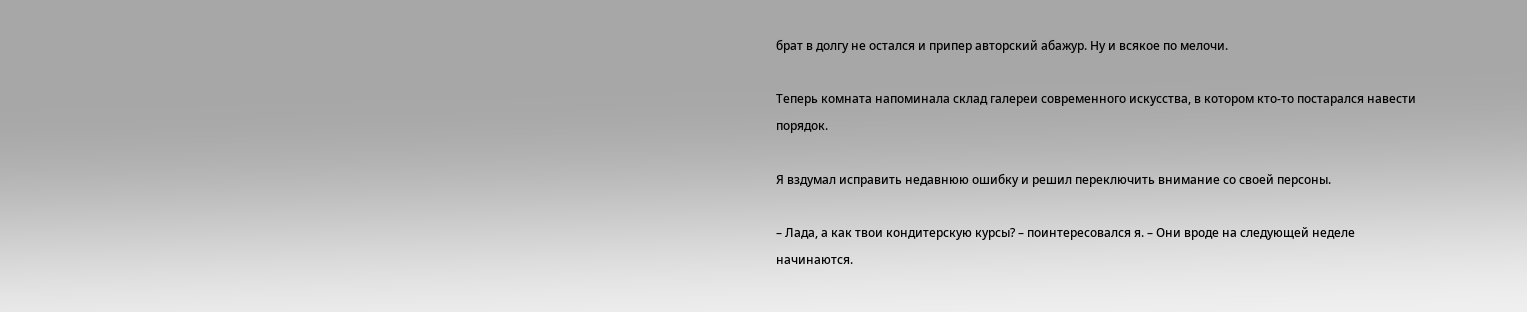брат в долгу не остался и припер авторский абажур. Ну и всякое по мелочи.

Теперь комната напоминала склад галереи современного искусства, в котором кто-то постарался навести порядок.

Я вздумал исправить недавнюю ошибку и решил переключить внимание со своей персоны.

– Лада, а как твои кондитерскую курсы? – поинтересовался я. – Они вроде на следующей неделе начинаются.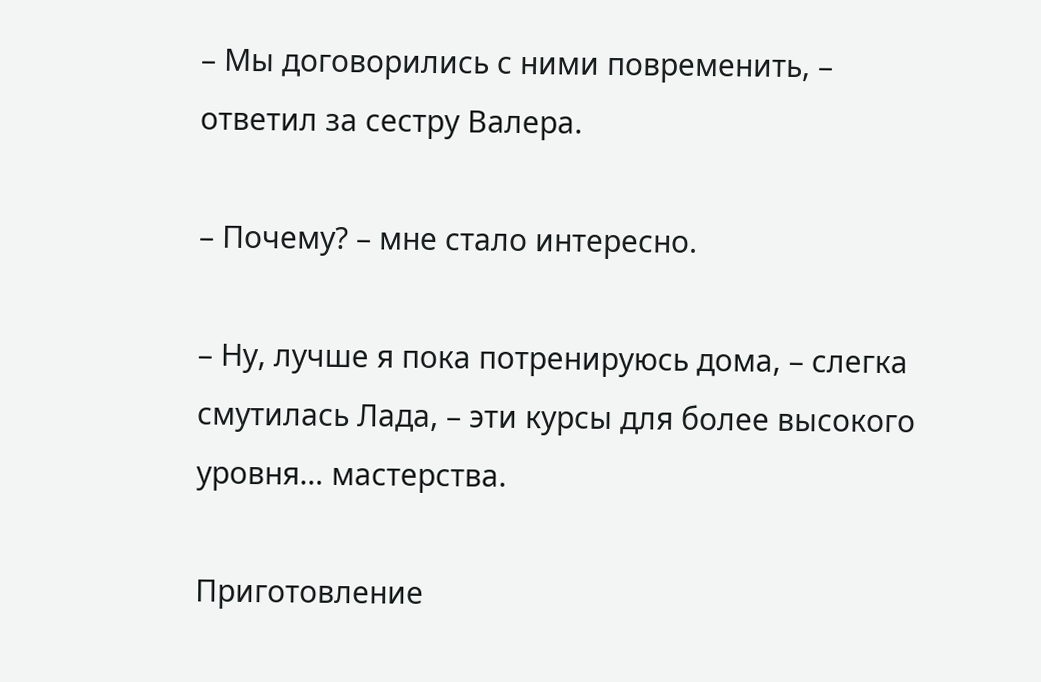– Мы договорились с ними повременить, – ответил за сестру Валера.

– Почему? – мне стало интересно.

– Ну, лучше я пока потренируюсь дома, – слегка смутилась Лада, – эти курсы для более высокого уровня… мастерства.

Приготовление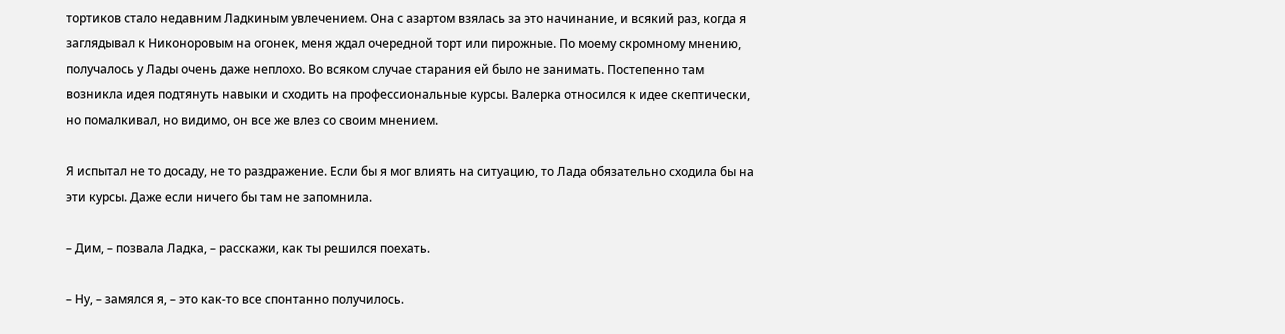тортиков стало недавним Ладкиным увлечением. Она с азартом взялась за это начинание, и всякий раз, когда я заглядывал к Никоноровым на огонек, меня ждал очередной торт или пирожные. По моему скромному мнению, получалось у Лады очень даже неплохо. Во всяком случае старания ей было не занимать. Постепенно там возникла идея подтянуть навыки и сходить на профессиональные курсы. Валерка относился к идее скептически, но помалкивал, но видимо, он все же влез со своим мнением.

Я испытал не то досаду, не то раздражение. Если бы я мог влиять на ситуацию, то Лада обязательно сходила бы на эти курсы. Даже если ничего бы там не запомнила.

– Дим, – позвала Ладка, – расскажи, как ты решился поехать.

– Ну, – замялся я, – это как-то все спонтанно получилось.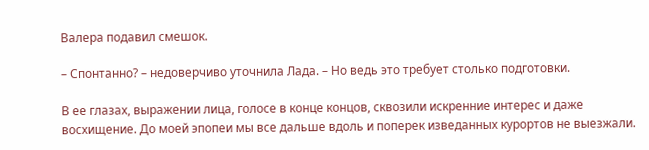Валера подавил смешок.

– Спонтанно? – недоверчиво уточнила Лада. – Но ведь это требует столько подготовки.

В ее глазах, выражении лица, голосе в конце концов, сквозили искренние интерес и даже восхищение. До моей эпопеи мы все дальше вдоль и поперек изведанных курортов не выезжали.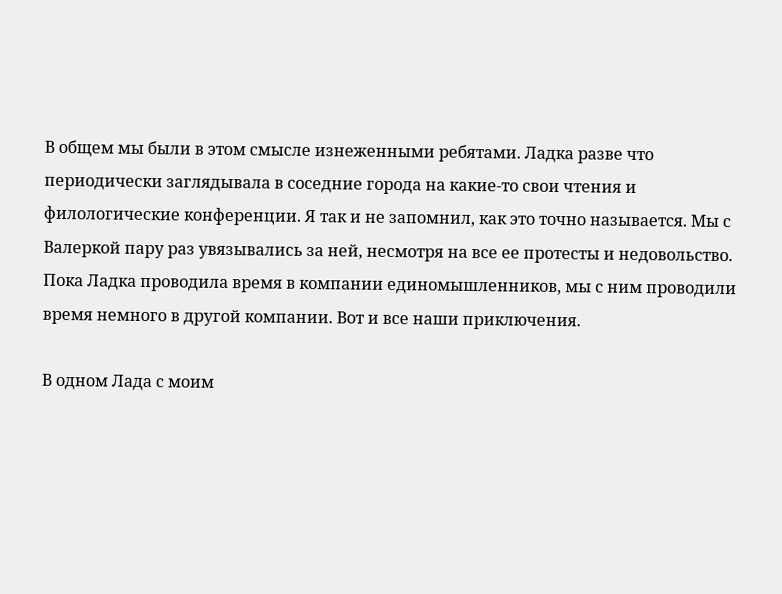В общем мы были в этом смысле изнеженными ребятами. Ладка разве что периодически заглядывала в соседние города на какие-то свои чтения и филологические конференции. Я так и не запомнил, как это точно называется. Мы с Валеркой пару раз увязывались за ней, несмотря на все ее протесты и недовольство. Пока Ладка проводила время в компании единомышленников, мы с ним проводили время немного в другой компании. Вот и все наши приключения.

В одном Лада с моим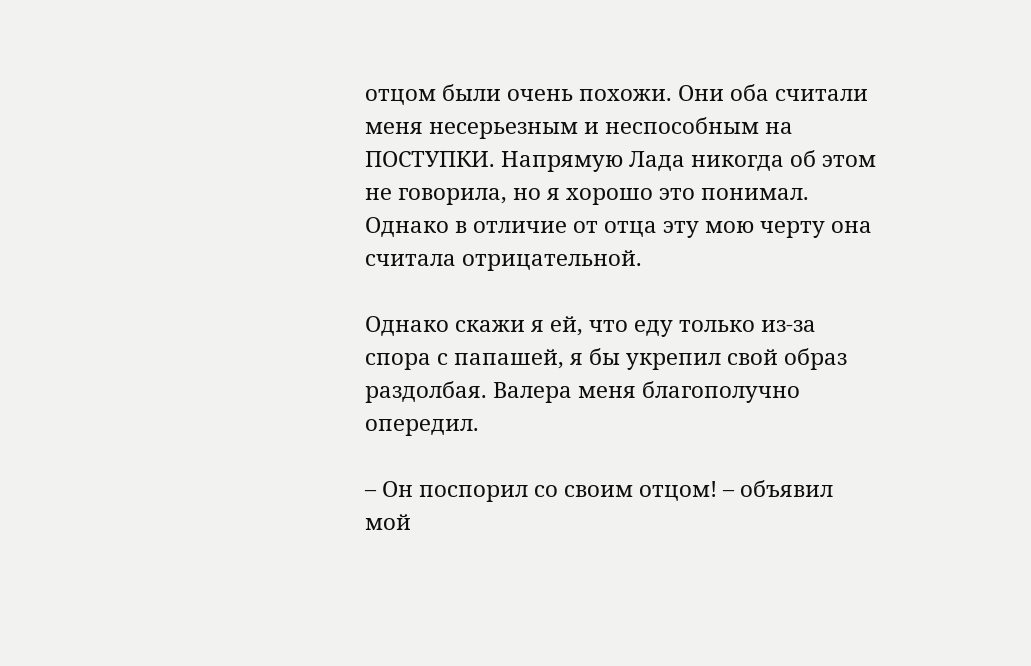отцом были очень похожи. Они оба считали меня несерьезным и неспособным на ПОСТУПКИ. Напрямую Лада никогда об этом не говорила, но я хорошо это понимал. Однако в отличие от отца эту мою черту она считала отрицательной.

Однако скажи я ей, что еду только из-за спора с папашей, я бы укрепил свой образ раздолбая. Валера меня благополучно опередил.

– Он поспорил со своим отцом! – объявил мой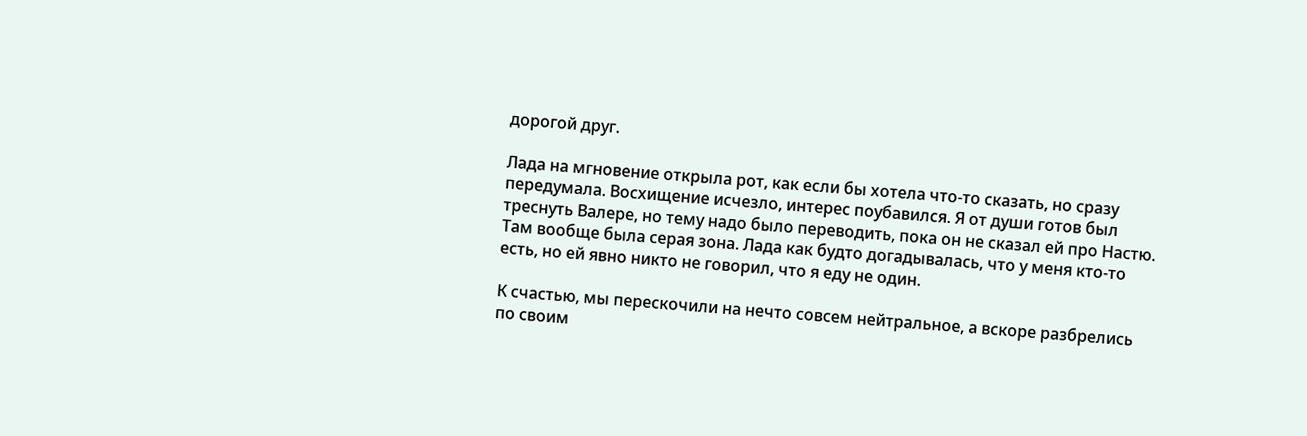дорогой друг.

Лада на мгновение открыла рот, как если бы хотела что-то сказать, но сразу передумала. Восхищение исчезло, интерес поубавился. Я от души готов был треснуть Валере, но тему надо было переводить, пока он не сказал ей про Настю. Там вообще была серая зона. Лада как будто догадывалась, что у меня кто-то есть, но ей явно никто не говорил, что я еду не один.

К счастью, мы перескочили на нечто совсем нейтральное, а вскоре разбрелись по своим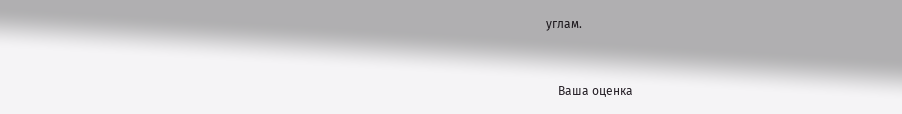углам.


    Ваша оценка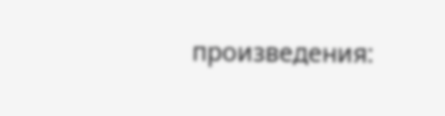произведения: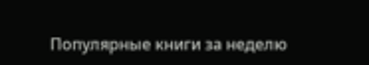Популярные книги за неделю